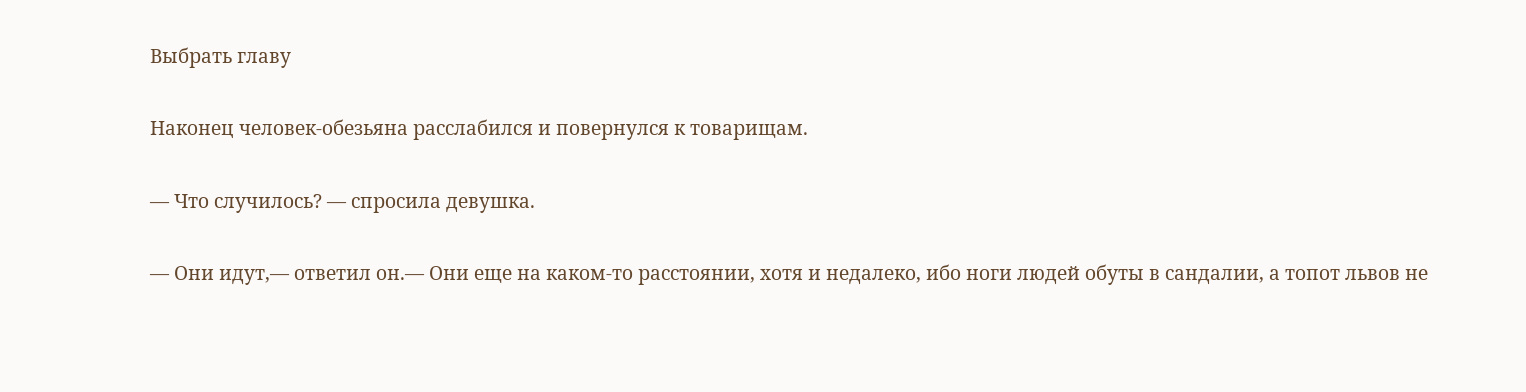Выбрать главу

Наконец человек-обезьяна расслабился и повернулся к товарищам.

— Что случилось? — спросила девушка.

— Они идут,— ответил он.— Они еще на каком-то расстоянии, хотя и недалеко, ибо ноги людей обуты в сандалии, а топот львов не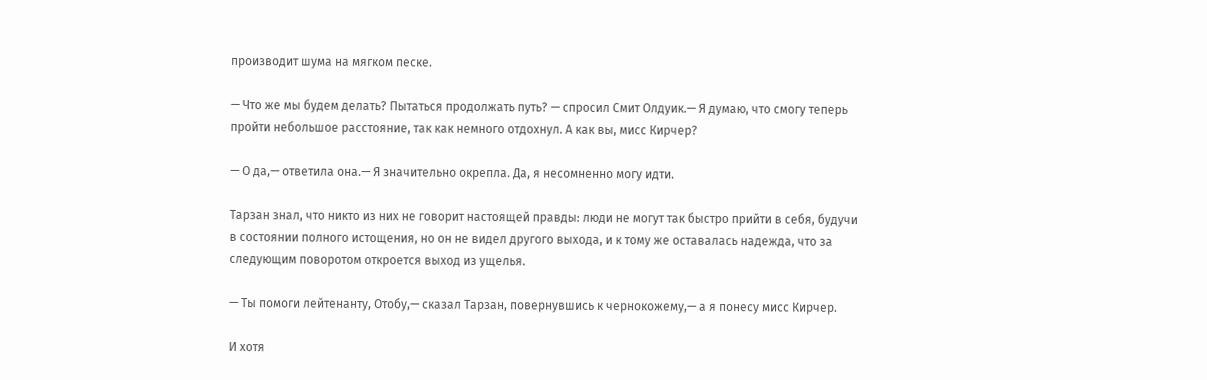производит шума на мягком песке.

— Что же мы будем делать? Пытаться продолжать путь? — спросил Смит Олдуик.— Я думаю, что смогу теперь пройти небольшое расстояние, так как немного отдохнул. А как вы, мисс Кирчер?

— О да,— ответила она.— Я значительно окрепла. Да, я несомненно могу идти.

Тарзан знал, что никто из них не говорит настоящей правды: люди не могут так быстро прийти в себя, будучи в состоянии полного истощения, но он не видел другого выхода, и к тому же оставалась надежда, что за следующим поворотом откроется выход из ущелья.

— Ты помоги лейтенанту, Отобу,— сказал Тарзан, повернувшись к чернокожему,— а я понесу мисс Кирчер.

И хотя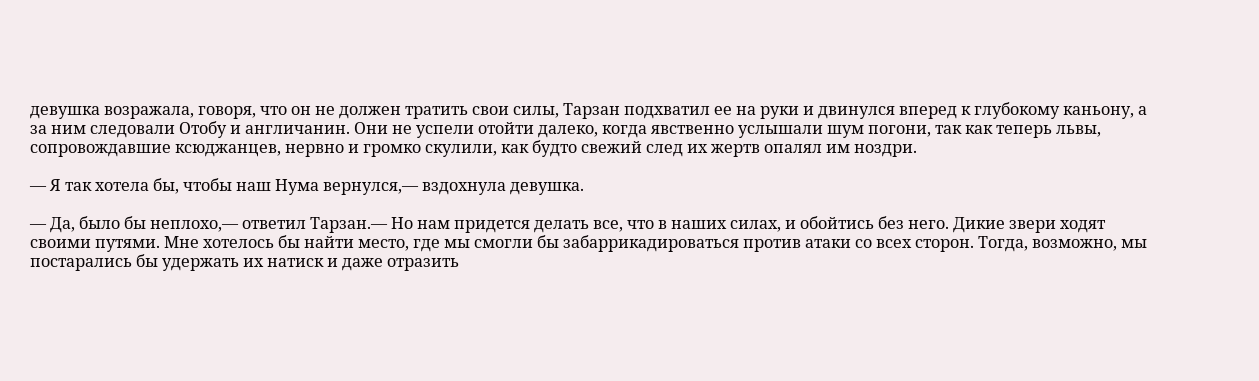девушка возражала, говоря, что он не должен тратить свои силы, Тарзан подхватил ее на руки и двинулся вперед к глубокому каньону, а за ним следовали Отобу и англичанин. Они не успели отойти далеко, когда явственно услышали шум погони, так как теперь львы, сопровождавшие ксюджанцев, нервно и громко скулили, как будто свежий след их жертв опалял им ноздри.

— Я так хотела бы, чтобы наш Нума вернулся,— вздохнула девушка.

— Да, было бы неплохо,— ответил Тарзан.— Но нам придется делать все, что в наших силах, и обойтись без него. Дикие звери ходят своими путями. Мне хотелось бы найти место, где мы смогли бы забаррикадироваться против атаки со всех сторон. Тогда, возможно, мы постарались бы удержать их натиск и даже отразить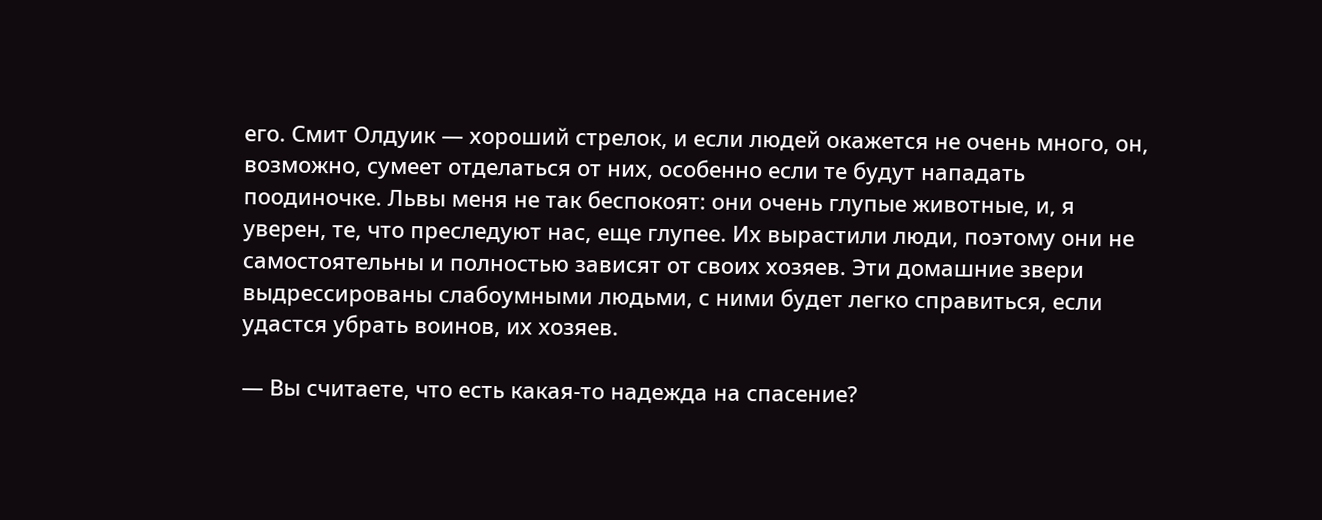его. Смит Олдуик — хороший стрелок, и если людей окажется не очень много, он, возможно, сумеет отделаться от них, особенно если те будут нападать поодиночке. Львы меня не так беспокоят: они очень глупые животные, и, я уверен, те, что преследуют нас, еще глупее. Их вырастили люди, поэтому они не самостоятельны и полностью зависят от своих хозяев. Эти домашние звери выдрессированы слабоумными людьми, с ними будет легко справиться, если удастся убрать воинов, их хозяев.

— Вы считаете, что есть какая-то надежда на спасение?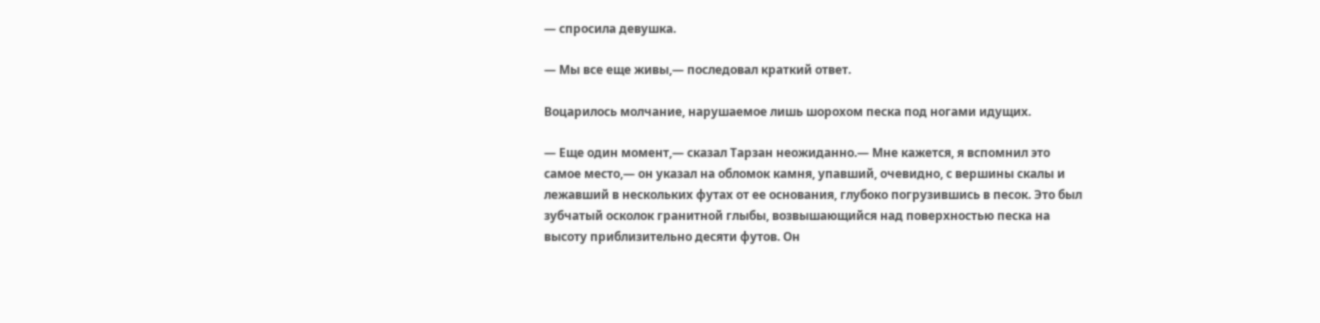— спросила девушка.

— Мы все еще живы,— последовал краткий ответ.

Воцарилось молчание, нарушаемое лишь шорохом песка под ногами идущих.

— Еще один момент,— сказал Тарзан неожиданно.— Мне кажется, я вспомнил это самое место,— он указал на обломок камня, упавший, очевидно, с вершины скалы и лежавший в нескольких футах от ее основания, глубоко погрузившись в песок. Это был зубчатый осколок гранитной глыбы, возвышающийся над поверхностью песка на высоту приблизительно десяти футов. Он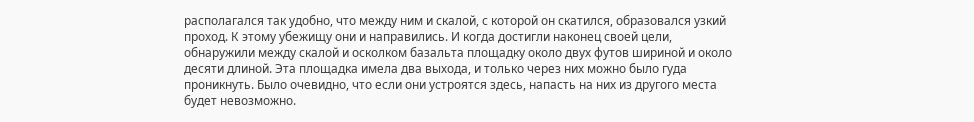располагался так удобно, что между ним и скалой, с которой он скатился, образовался узкий проход. К этому убежищу они и направились. И когда достигли наконец своей цели, обнаружили между скалой и осколком базальта площадку около двух футов шириной и около десяти длиной. Эта площадка имела два выхода, и только через них можно было гуда проникнуть. Было очевидно, что если они устроятся здесь, напасть на них из другого места будет невозможно.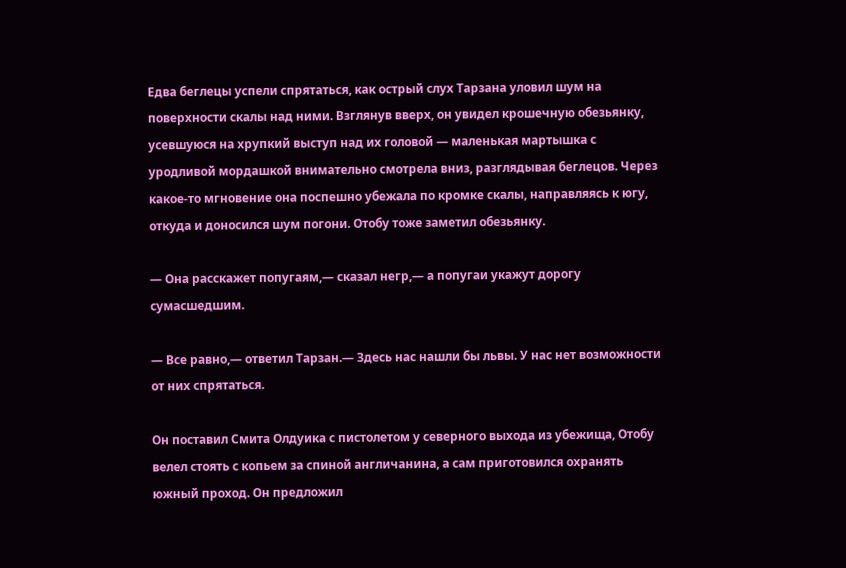Едва беглецы успели спрятаться, как острый слух Тарзана уловил шум на поверхности скалы над ними. Взглянув вверх, он увидел крошечную обезьянку, усевшуюся на хрупкий выступ над их головой — маленькая мартышка с уродливой мордашкой внимательно смотрела вниз, разглядывая беглецов. Через какое-то мгновение она поспешно убежала по кромке скалы, направляясь к югу, откуда и доносился шум погони. Отобу тоже заметил обезьянку.

— Она расскажет попугаям,— сказал негр,— а попугаи укажут дорогу сумасшедшим.

— Все равно,— ответил Тарзан.— Здесь нас нашли бы львы. У нас нет возможности от них спрятаться.

Он поставил Смита Олдуика с пистолетом у северного выхода из убежища, Отобу велел стоять с копьем за спиной англичанина, а сам приготовился охранять южный проход. Он предложил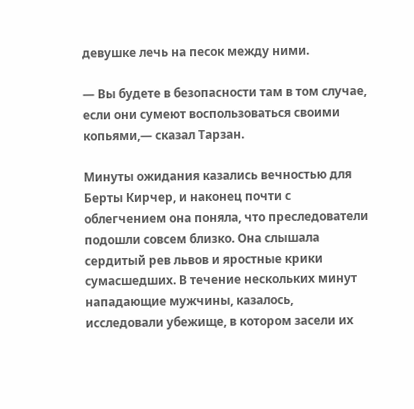девушке лечь на песок между ними.

— Вы будете в безопасности там в том случае, если они сумеют воспользоваться своими копьями,— сказал Тарзан.

Минуты ожидания казались вечностью для Берты Кирчер, и наконец почти с облегчением она поняла, что преследователи подошли совсем близко. Она слышала сердитый рев львов и яростные крики сумасшедших. В течение нескольких минут нападающие мужчины, казалось, исследовали убежище, в котором засели их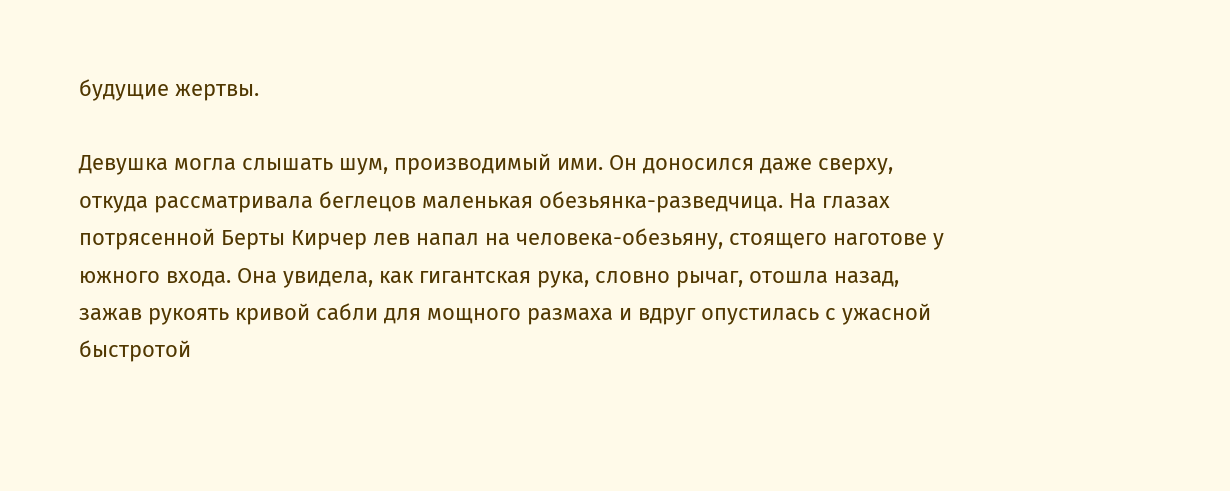будущие жертвы.

Девушка могла слышать шум, производимый ими. Он доносился даже сверху, откуда рассматривала беглецов маленькая обезьянка-разведчица. На глазах потрясенной Берты Кирчер лев напал на человека-обезьяну, стоящего наготове у южного входа. Она увидела, как гигантская рука, словно рычаг, отошла назад, зажав рукоять кривой сабли для мощного размаха и вдруг опустилась с ужасной быстротой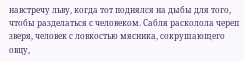навстречу льву, когда тот поднялся на дыбы для того, чтобы разделаться с человеком. Сабля расколола череп зверя, человек с ловкостью мясника, сокрушающего овцу,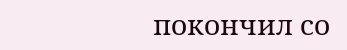покончил со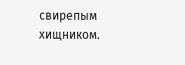свирепым хищником.